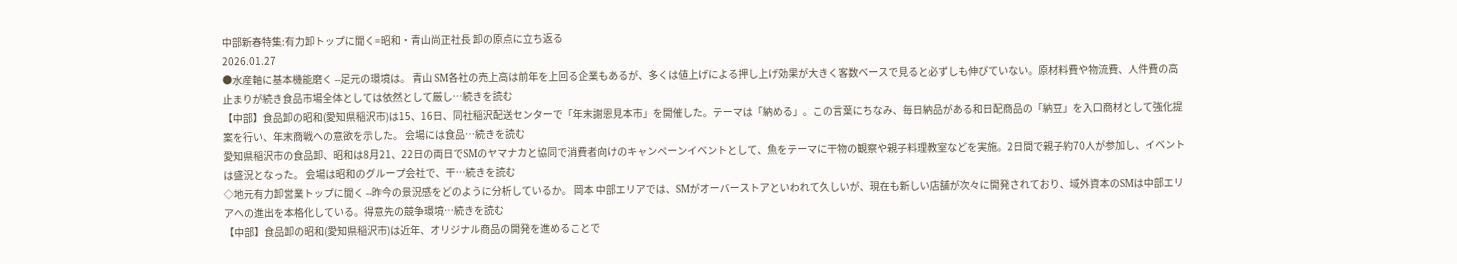中部新春特集:有力卸トップに聞く=昭和・青山尚正社長 卸の原点に立ち返る
2026.01.27
●水産軸に基本機能磨く --足元の環境は。 青山 SM各社の売上高は前年を上回る企業もあるが、多くは値上げによる押し上げ効果が大きく客数ベースで見ると必ずしも伸びていない。原材料費や物流費、人件費の高止まりが続き食品市場全体としては依然として厳し…続きを読む
【中部】食品卸の昭和(愛知県稲沢市)は15、16日、同社稲沢配送センターで「年末謝恩見本市」を開催した。テーマは「納める」。この言葉にちなみ、毎日納品がある和日配商品の「納豆」を入口商材として強化提案を行い、年末商戦への意欲を示した。 会場には食品…続きを読む
愛知県稲沢市の食品卸、昭和は8月21、22日の両日でSMのヤマナカと協同で消費者向けのキャンペーンイベントとして、魚をテーマに干物の観察や親子料理教室などを実施。2日間で親子約70人が参加し、イベントは盛況となった。 会場は昭和のグループ会社で、干…続きを読む
◇地元有力卸営業トップに聞く --昨今の景況感をどのように分析しているか。 岡本 中部エリアでは、SMがオーバーストアといわれて久しいが、現在も新しい店舗が次々に開発されており、域外資本のSMは中部エリアへの進出を本格化している。得意先の競争環境…続きを読む
【中部】食品卸の昭和(愛知県稲沢市)は近年、オリジナル商品の開発を進めることで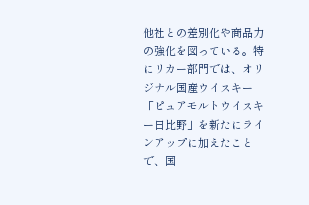他社との差別化や商品力の強化を図っている。特にリカー部門では、オリジナル国産ウイスキー「ピュアモルトウイスキー日比野」を新たにラインアップに加えたことで、国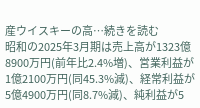産ウイスキーの高…続きを読む
昭和の2025年3月期は売上高が1323億8900万円(前年比2.4%増)、営業利益が1億2100万円(同45.3%減)、経常利益が5億4900万円(同8.7%減)、純利益が5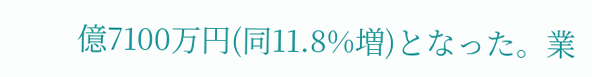億7100万円(同11.8%増)となった。業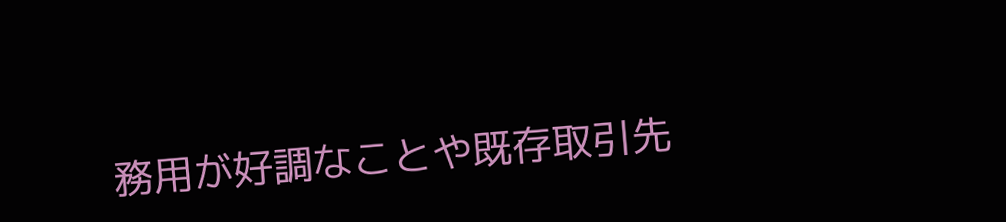務用が好調なことや既存取引先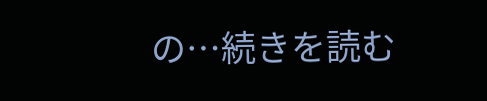の…続きを読む